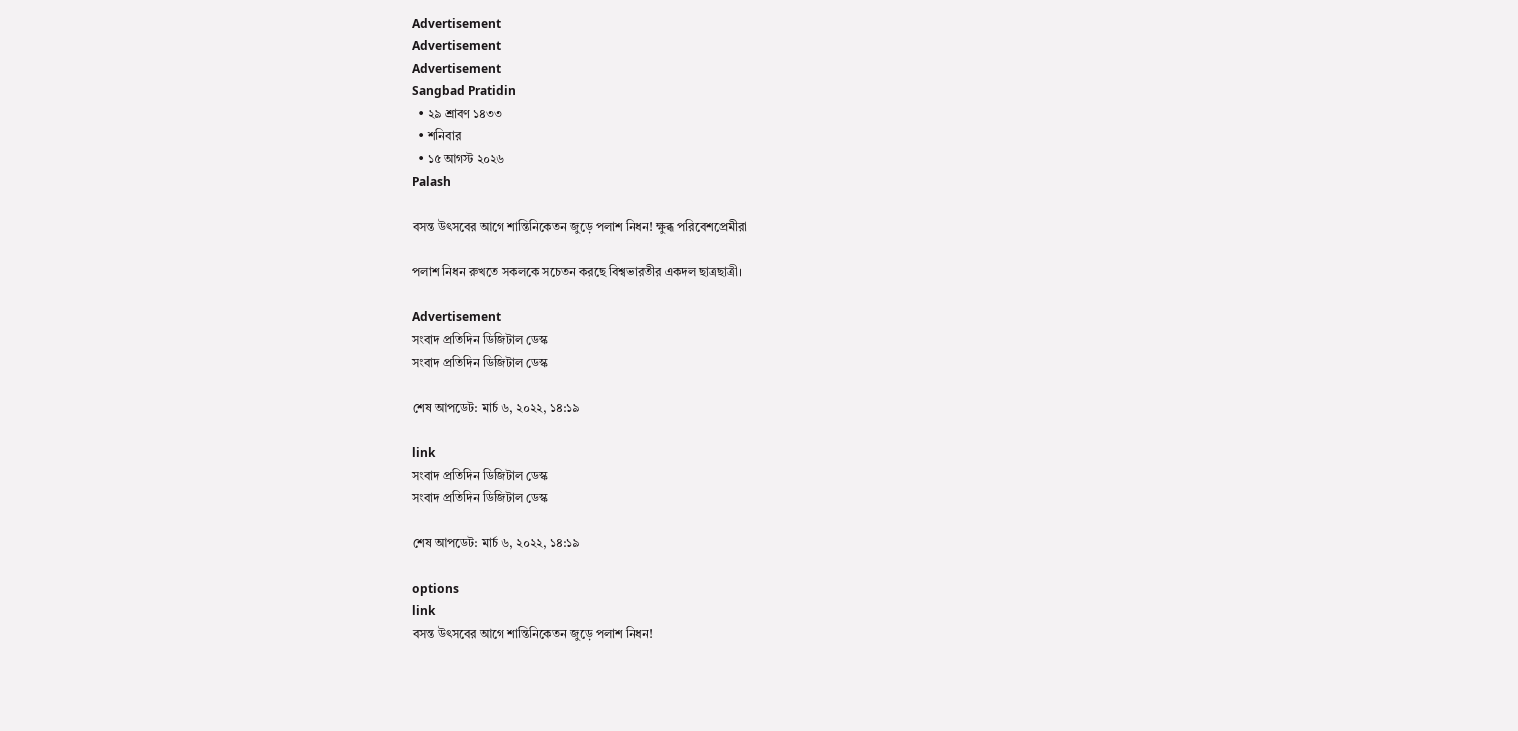Advertisement
Advertisement
Advertisement
Sangbad Pratidin
  • ২৯ শ্রাবণ ১৪৩৩
  • শনিবার
  • ১৫ আগস্ট ২০২৬
Palash

বসন্ত উৎসবের আগে শান্তিনিকেতন জুড়ে পলাশ নিধন! ক্ষুব্ধ পরিবেশপ্রেমীরা

পলাশ নিধন রুখতে সকলকে সচেতন করছে বিশ্বভারতীর একদল ছাত্রছাত্রী।

Advertisement
সংবাদ প্রতিদিন ডিজিটাল ডেস্ক
সংবাদ প্রতিদিন ডিজিটাল ডেস্ক

শেষ আপডেট: মার্চ ৬, ২০২২, ১৪:১৯

link
সংবাদ প্রতিদিন ডিজিটাল ডেস্ক
সংবাদ প্রতিদিন ডিজিটাল ডেস্ক

শেষ আপডেট: মার্চ ৬, ২০২২, ১৪:১৯

options
link
বসন্ত উৎসবের আগে শান্তিনিকেতন জুড়ে পলাশ নিধন!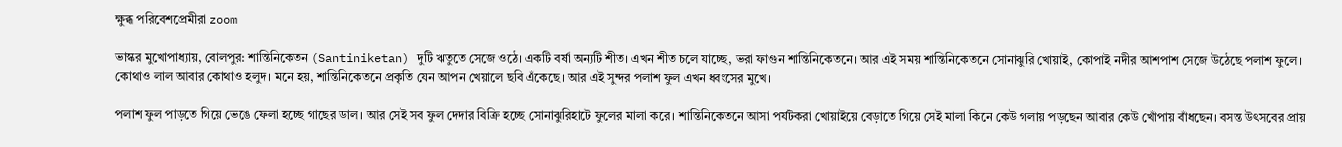ক্ষুব্ধ পরিবেশপ্রেমীরা zoom

ভাস্কর মুখোপাধ্যায়, বোলপুর: শান্তিনিকেতন (Santiniketan) দুটি ঋতুতে সেজে ওঠে। একটি বর্ষা অন্যটি শীত। এখন শীত চলে যাচ্ছে, ভরা ফাগুন শান্তিনিকেতনে। আর এই সময় শান্তিনিকেতনে সোনাঝুরি খোয়াই, কোপাই নদীর আশপাশ সেজে উঠেছে পলাশ ফুলে। কোথাও লাল আবার কোথাও হলুদ। মনে হয়, শান্তিনিকেতনে প্রকৃতি যেন আপন খেয়ালে ছবি এঁকেছে। আর এই সুন্দর পলাশ ফুল এখন ধ্বংসের মুখে।

পলাশ ফুল পাড়তে গিয়ে ভেঙে ফেলা হচ্ছে গাছের ডাল। আর সেই সব ফুল দেদার বিক্রি হচ্ছে সোনাঝুরিহাটে ফুলের মালা করে। শান্তিনিকেতনে আসা পর্যটকরা খোয়াইয়ে বেড়াতে গিয়ে সেই মালা কিনে কেউ গলায় পড়ছেন আবার কেউ খোঁপায় বাঁধছেন। বসন্ত উৎসবের প্রায়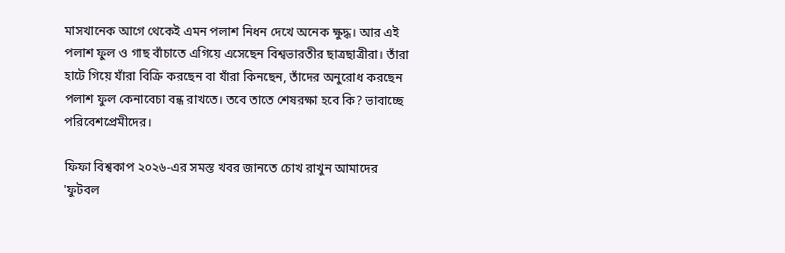মাসখানেক আগে থেকেই এমন পলাশ নিধন দেখে অনেক ক্ষুদ্ধ। আর এই পলাশ ফুল ও গাছ বাঁচাতে এগিয়ে এসেছেন বিশ্বভারতীর ছাত্রছাত্রীরা। তাঁরা হাটে গিয়ে যাঁরা বিক্রি করছেন বা যাঁরা কিনছেন, তাঁদের অনুরোধ করছেন পলাশ ফুল কেনাবেচা বন্ধ রাখতে। তবে তাতে শেষরক্ষা হবে কি? ভাবাচ্ছে পরিবেশপ্রেমীদের।

ফিফা বিশ্বকাপ ২০২৬-এর সমস্ত খবর জানতে চোখ রাখুন আমাদের 'ফুটবল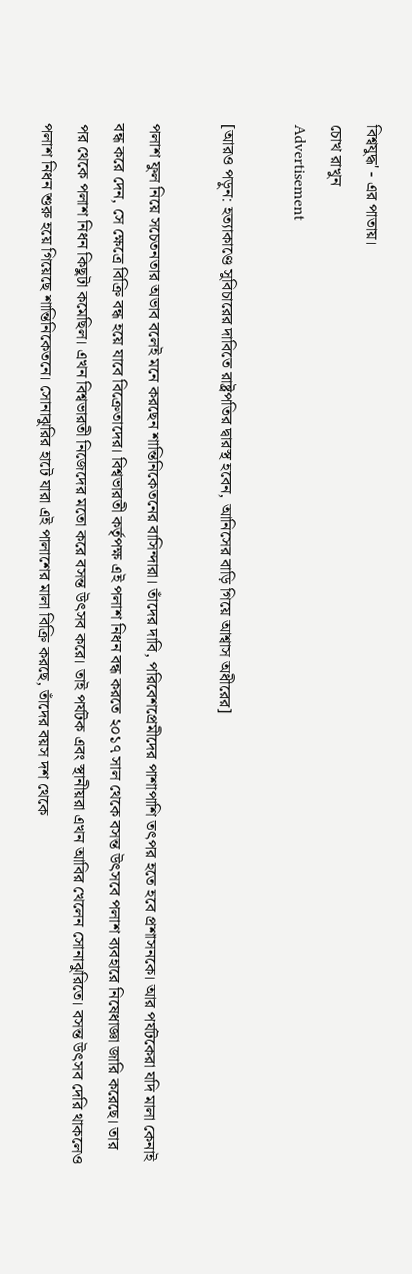বিশ্বযুদ্ধ' - এর পাতায়।
চোখ রাখুন
Advertisement

[আরও পড়ুন: হত্যাকাণ্ডে সুবিচারের দাবিতে রাষ্ট্রপতির দ্বারস্থ হবেন, আনিসের বাড়ি গিয়ে আশ্বাস অধীরের]

পলাশ ফুল নিয়ে সচেতনতার অভাব বলেই মনে করছেন শান্তিনিকেতনের বাসিন্দারা। তাঁদের দাবি, পরিবেশপ্রেমীদের পাশাপাশি তৎপর হতে হবে প্রশাসনকে। আর পর্যটকেরা যদি মালা কেনাই বন্ধ করে দেন, সে ক্ষেত্রে বিক্রি বন্ধ হয়ে যাবে বিক্রেতাদের। বিশ্বভারতী কর্তৃপক্ষ এই পলাশ নিধন বন্ধ করতে ২০১৭ সাল থেকে বসন্ত উৎসবে পলাশ ব্যবহারে নিষেধাজ্ঞা জারি করেছে। তার পর থেকে পলাশ নিধন কিছুটা কমেছিল। এখন বিশ্বভারতী নিজেদের মতো করে বসন্ত উৎসব করে। তাই পর্যটক এবং স্থানীয়রা এখন আবির খেলেন সোনাঝুরিতে। বসন্ত উৎসব দেরি থাকলেও পলাশ নিধন শুরু হয়ে গিয়েছে শান্তিনিকেতনে। সোনাঝুরির হাটে যারা এই পালাশের মালা বিক্রি করছে, তাঁদের বয়স দশ থেকে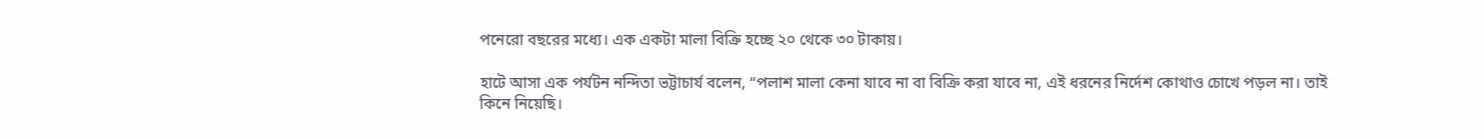পনেরো বছরের মধ্যে। এক একটা মালা বিক্রি হচ্ছে ২০ থেকে ৩০ টাকায়।

হাটে আসা এক পর্যটন নন্দিতা ভট্টাচার্য বলেন, “পলাশ মালা কেনা যাবে না বা বিক্রি করা যাবে না, এই ধরনের নির্দেশ কোথাও চোখে পড়ল না। তাই কিনে নিয়েছি।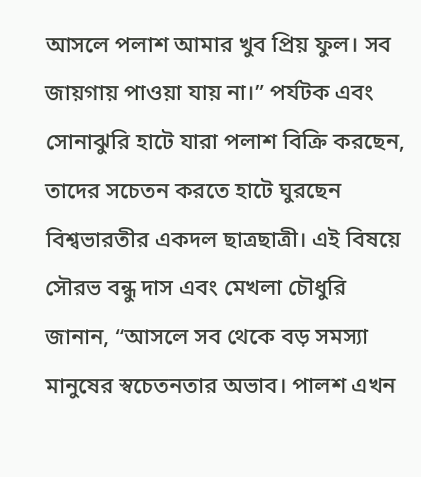আসলে পলাশ আমার খুব প্রিয় ফুল। সব জায়গায় পাওয়া যায় না।” পর্যটক এবং সোনাঝুরি হাটে যারা পলাশ বিক্রি করছেন, তাদের সচেতন করতে হাটে ঘুরছেন বিশ্বভারতীর একদল ছাত্রছাত্রী। এই বিষয়ে সৌরভ বন্ধু দাস এবং মেখলা চৌধুরি জানান, “আসলে সব থেকে বড় সমস্যা মানুষের স্বচেতনতার অভাব। পালশ এখন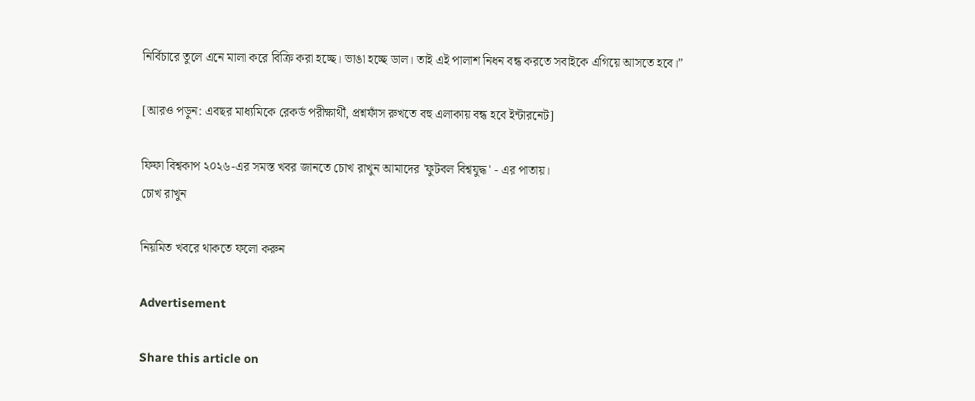নির্বিচারে তুলে এনে মালা করে বিক্রি করা হচ্ছে। ভাঙা হচ্ছে ডাল। তাই এই পালাশ নিধন বন্ধ করতে সবাইকে এগিয়ে আসতে হবে।”

[আরও পড়ুন: এবছর মাধ্যমিকে রেকর্ড পরীক্ষার্থী, প্রশ্নফাঁস রুখতে বহু এলাকায় বন্ধ হবে ইন্টারনেট]

ফিফা বিশ্বকাপ ২০২৬-এর সমস্ত খবর জানতে চোখ রাখুন আমাদের 'ফুটবল বিশ্বযুদ্ধ' - এর পাতায়।
চোখ রাখুন

নিয়মিত খবরে থাকতে ফলো করুন

Advertisement

Share this article on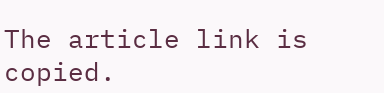The article link is copied.